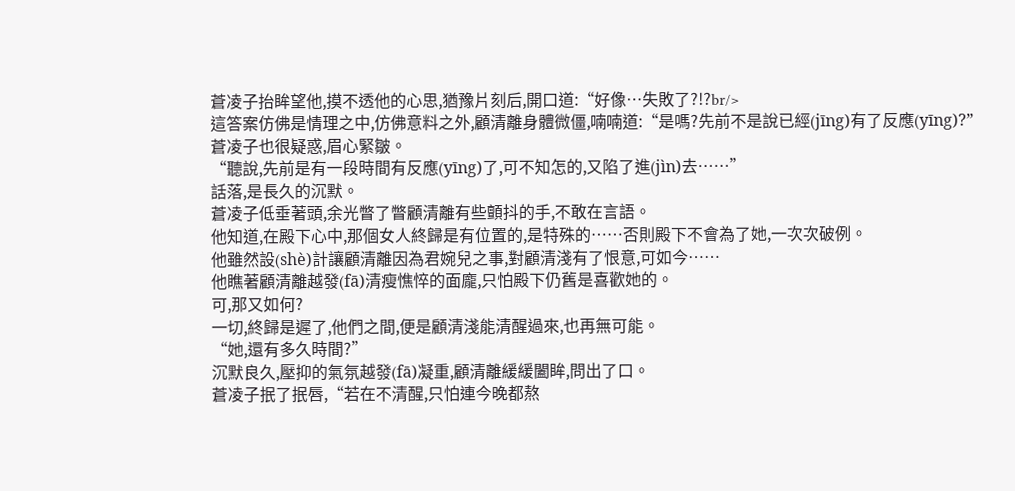蒼凌子抬眸望他,摸不透他的心思,猶豫片刻后,開口道:“好像…失敗了?!?br/>
這答案仿佛是情理之中,仿佛意料之外,顧清離身體微僵,喃喃道:“是嗎?先前不是說已經(jīng)有了反應(yīng)?”
蒼凌子也很疑惑,眉心緊皺。
“聽說,先前是有一段時間有反應(yīng)了,可不知怎的,又陷了進(jìn)去……”
話落,是長久的沉默。
蒼凌子低垂著頭,余光瞥了瞥顧清離有些顫抖的手,不敢在言語。
他知道,在殿下心中,那個女人終歸是有位置的,是特殊的……否則殿下不會為了她,一次次破例。
他雖然設(shè)計讓顧清離因為君婉兒之事,對顧清淺有了恨意,可如今……
他瞧著顧清離越發(fā)清瘦憔悴的面龐,只怕殿下仍舊是喜歡她的。
可,那又如何?
一切,終歸是遲了,他們之間,便是顧清淺能清醒過來,也再無可能。
“她,還有多久時間?”
沉默良久,壓抑的氣氛越發(fā)凝重,顧清離緩緩闔眸,問出了口。
蒼凌子抿了抿唇,“若在不清醒,只怕連今晚都熬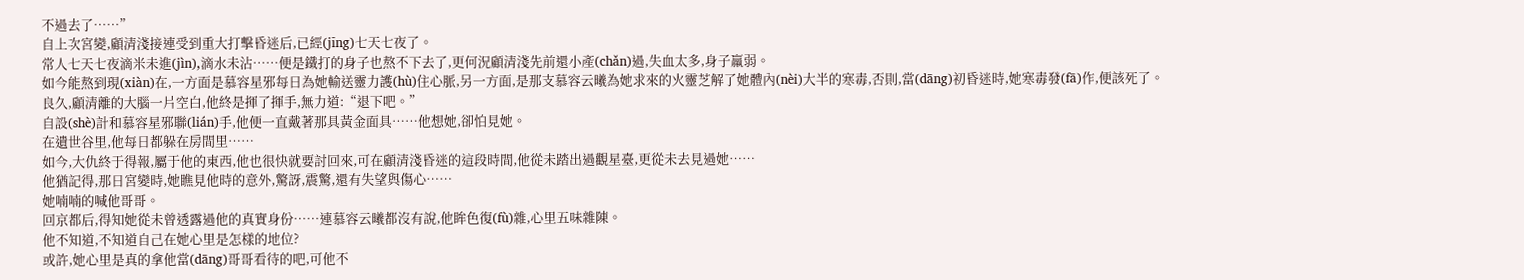不過去了……”
自上次宮變,顧清淺接連受到重大打擊昏迷后,已經(jīng)七天七夜了。
常人七天七夜滴米未進(jìn),滴水未沾……便是鐵打的身子也熬不下去了,更何況顧清淺先前還小產(chǎn)過,失血太多,身子羸弱。
如今能熬到現(xiàn)在,一方面是慕容星邪每日為她輸送靈力護(hù)住心脈,另一方面,是那支慕容云曦為她求來的火靈芝解了她體內(nèi)大半的寒毒,否則,當(dāng)初昏迷時,她寒毒發(fā)作,便該死了。
良久,顧清離的大腦一片空白,他終是揮了揮手,無力道:“退下吧。”
自設(shè)計和慕容星邪聯(lián)手,他便一直戴著那具黃金面具……他想她,卻怕見她。
在遺世谷里,他每日都躲在房間里……
如今,大仇終于得報,屬于他的東西,他也很快就要討回來,可在顧清淺昏迷的這段時間,他從未踏出過觀星臺,更從未去見過她……
他猶記得,那日宮變時,她瞧見他時的意外,驚訝,震驚,還有失望與傷心……
她喃喃的喊他哥哥。
回京都后,得知她從未曾透露過他的真實身份……連慕容云曦都沒有說,他眸色復(fù)雜,心里五味雜陳。
他不知道,不知道自己在她心里是怎樣的地位?
或許,她心里是真的拿他當(dāng)哥哥看待的吧,可他不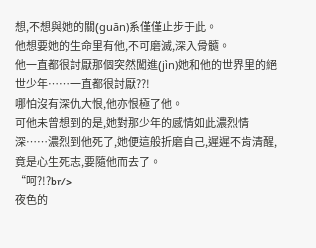想,不想與她的關(guān)系僅僅止步于此。
他想要她的生命里有他,不可磨滅,深入骨髓。
他一直都很討厭那個突然闖進(jìn)她和他的世界里的絕世少年……一直都很討厭??!
哪怕沒有深仇大恨,他亦恨極了他。
可他未曾想到的是,她對那少年的感情如此濃烈情深……濃烈到他死了,她便這般折磨自己,遲遲不肯清醒,竟是心生死志,要隨他而去了。
“呵?!?br/>
夜色的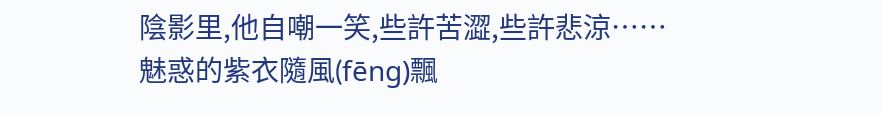陰影里,他自嘲一笑,些許苦澀,些許悲涼……
魅惑的紫衣隨風(fēng)飄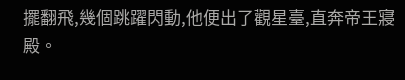擺翻飛,幾個跳躍閃動,他便出了觀星臺,直奔帝王寢殿。